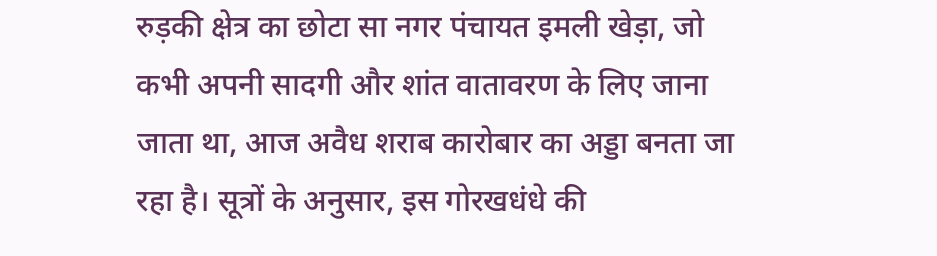रुड़की क्षेत्र का छोटा सा नगर पंचायत इमली खेड़ा, जो कभी अपनी सादगी और शांत वातावरण के लिए जाना जाता था, आज अवैध शराब कारोबार का अड्डा बनता जा रहा है। सूत्रों के अनुसार, इस गोरखधंधे की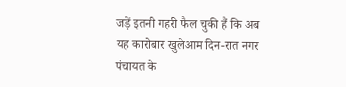जड़ें इतनी गहरी फैल चुकी हैं कि अब यह कारोबार खुलेआम दिन-रात नगर पंचायत के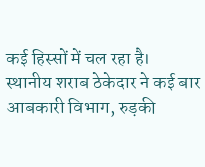कई हिस्सों में चल रहा है।
स्थानीय शराब ठेकेदार ने कई बार आबकारी विभाग, रुड़की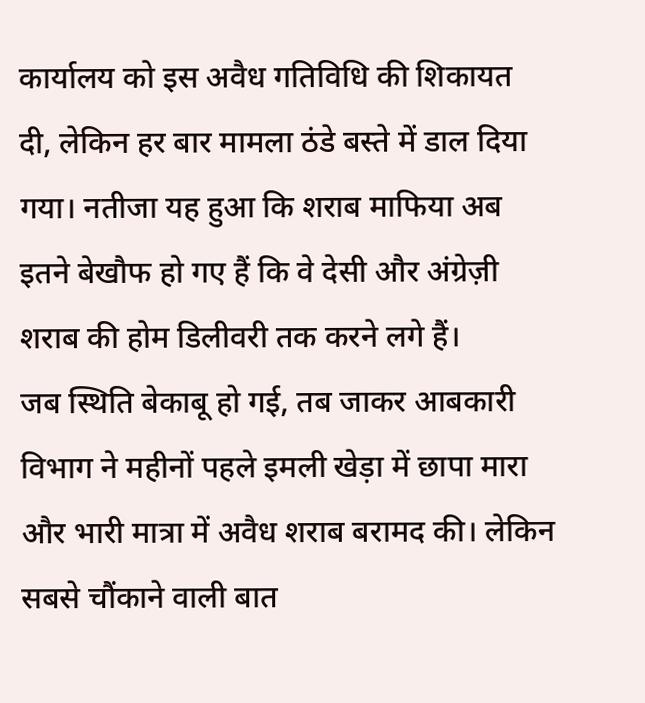कार्यालय को इस अवैध गतिविधि की शिकायत दी, लेकिन हर बार मामला ठंडे बस्ते में डाल दिया गया। नतीजा यह हुआ कि शराब माफिया अब इतने बेखौफ हो गए हैं कि वे देसी और अंग्रेज़ी शराब की होम डिलीवरी तक करने लगे हैं।
जब स्थिति बेकाबू हो गई, तब जाकर आबकारी विभाग ने महीनों पहले इमली खेड़ा में छापा मारा और भारी मात्रा में अवैध शराब बरामद की। लेकिन सबसे चौंकाने वाली बात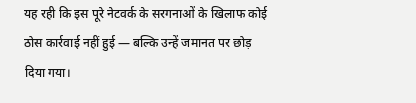यह रही कि इस पूरे नेटवर्क के सरगनाओं के खिलाफ कोई ठोस कार्रवाई नहीं हुई — बल्कि उन्हें जमानत पर छोड़ दिया गया।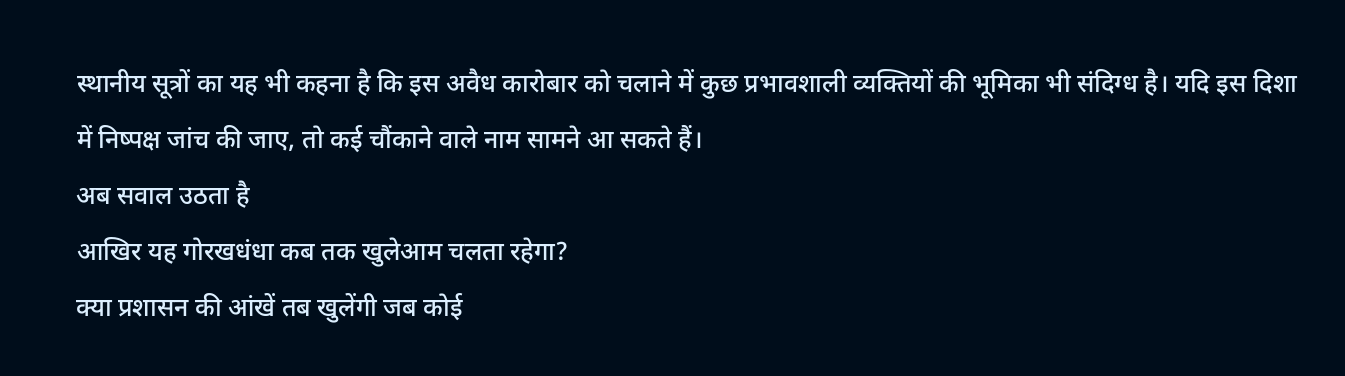स्थानीय सूत्रों का यह भी कहना है कि इस अवैध कारोबार को चलाने में कुछ प्रभावशाली व्यक्तियों की भूमिका भी संदिग्ध है। यदि इस दिशा में निष्पक्ष जांच की जाए, तो कई चौंकाने वाले नाम सामने आ सकते हैं।
अब सवाल उठता है
आखिर यह गोरखधंधा कब तक खुलेआम चलता रहेगा?
क्या प्रशासन की आंखें तब खुलेंगी जब कोई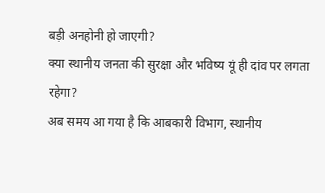बड़ी अनहोनी हो जाएगी?
क्या स्थानीय जनता की सुरक्षा और भविष्य यूं ही दांव पर लगता रहेगा?
अब समय आ गया है कि आबकारी विभाग, स्थानीय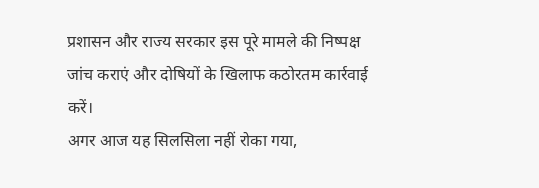प्रशासन और राज्य सरकार इस पूरे मामले की निष्पक्ष जांच कराएं और दोषियों के खिलाफ कठोरतम कार्रवाई करें।
अगर आज यह सिलसिला नहीं रोका गया,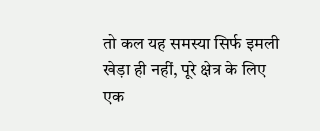तो कल यह समस्या सिर्फ इमली खेड़ा ही नहीं, पूरे क्षेत्र के लिए एक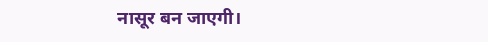नासूर बन जाएगी।